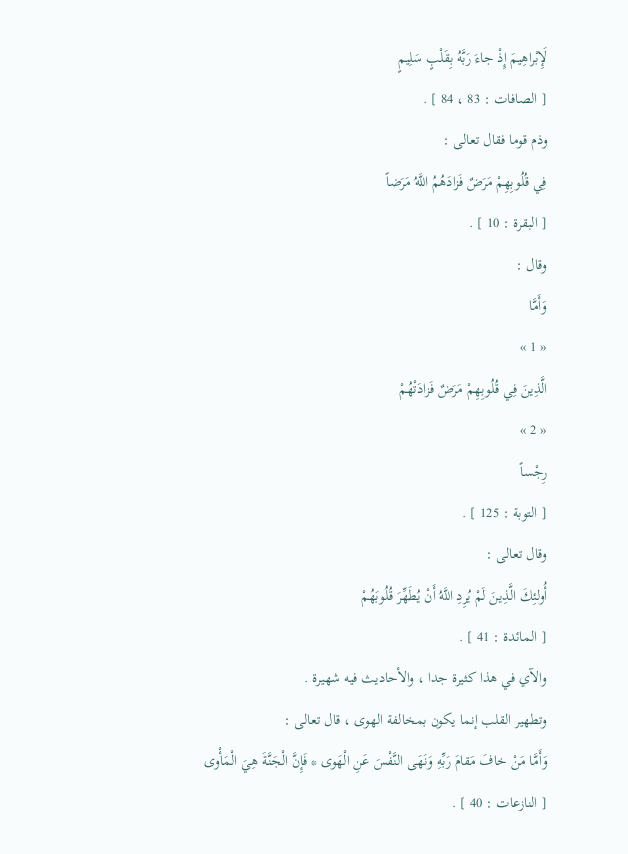لَإِبْراهِيمَ إِذْ جاءَ رَبَّهُ بِقَلْبٍ سَلِيمٍ
[ الصافات : 83 ، 84 ] .
وذم قوما فقال تعالى :
فِي قُلُوبِهِمْ مَرَضٌ فَزادَهُمُ اللَّهُ مَرَضاً
[ البقرة : 10 ] .
وقال :
وَأَمَّا
« 1 »
الَّذِينَ فِي قُلُوبِهِمْ مَرَضٌ فَزادَتْهُمْ
« 2 »
رِجْساً
[ التوبة : 125 ] .
وقال تعالى :
أُولئِكَ الَّذِينَ لَمْ يُرِدِ اللَّهُ أَنْ يُطَهِّرَ قُلُوبَهُمْ
[ المائدة : 41 ] .
والآي في هذا كثيرة جدا ، والأحاديث فيه شهيرة .
وتطهير القلب إنما يكون بمخالفة الهوى ، قال تعالى :
وَأَمَّا مَنْ خافَ مَقامَ رَبِّهِ وَنَهَى النَّفْسَ عَنِ الْهَوى * فَإِنَّ الْجَنَّةَ هِيَ الْمَأْوى
[ النازعات : 40 ] .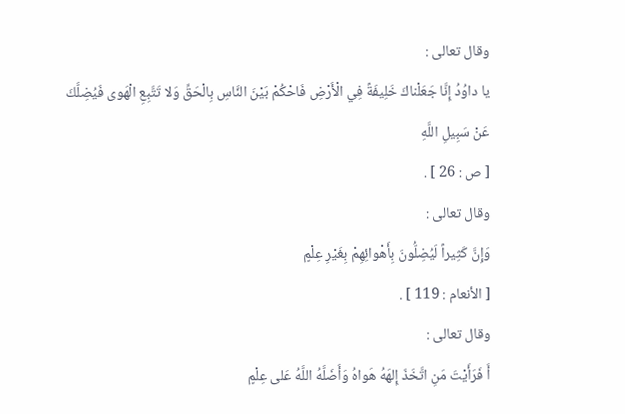وقال تعالى :
يا داوُدُ إِنَّا جَعَلْناكَ خَلِيفَةً فِي الْأَرْضِ فَاحْكُمْ بَيْنَ النَّاسِ بِالْحَقِّ وَلا تَتَّبِعِ الْهَوى فَيُضِلَّكَ عَنْ سَبِيلِ اللَّهِ
[ ص : 26 ] .
وقال تعالى :
وَإِنَّ كَثِيراً لَيُضِلُّونَ بِأَهْوائِهِمْ بِغَيْرِ عِلْمٍ
[ الأنعام : 119 ] .
وقال تعالى :
أَ فَرَأَيْتَ مَنِ اتَّخَذَ إِلهَهُ هَواهُ وَأَضَلَّهُ اللَّهُ عَلى عِلْمٍ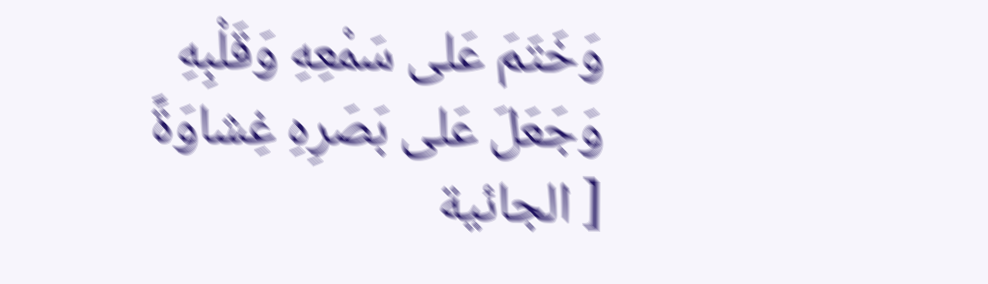وَخَتَمَ عَلى سَمْعِهِ وَقَلْبِهِ وَجَعَلَ عَلى بَصَرِهِ غِشاوَةً
[ الجائية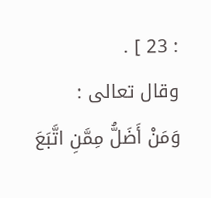: 23 ] .
وقال تعالى :
وَمَنْ أَضَلُّ مِمَّنِ اتَّبَعَ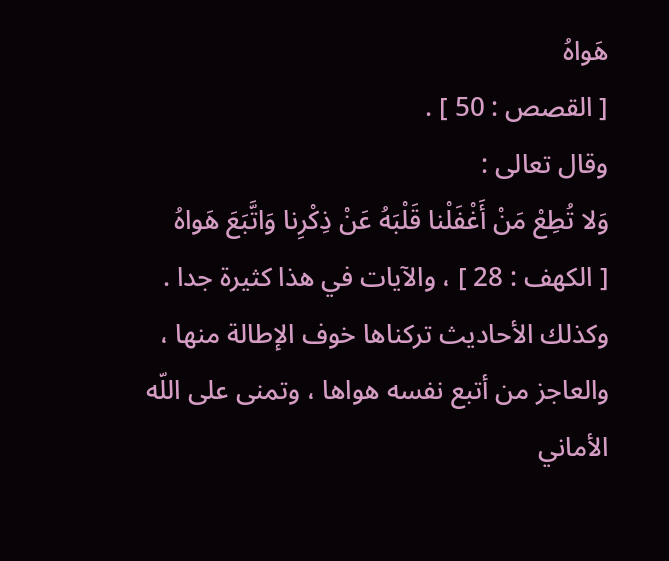هَواهُ
[ القصص : 50 ] .
وقال تعالى :
وَلا تُطِعْ مَنْ أَغْفَلْنا قَلْبَهُ عَنْ ذِكْرِنا وَاتَّبَعَ هَواهُ
[ الكهف : 28 ] ، والآيات في هذا كثيرة جدا .
وكذلك الأحاديث تركناها خوف الإطالة منها ، والعاجز من أتبع نفسه هواها ، وتمنى على اللّه الأماني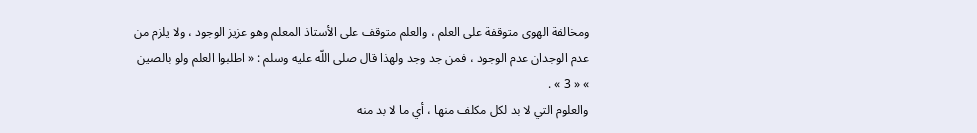ومخالفة الهوى متوقفة على العلم ، والعلم متوقف على الأستاذ المعلم وهو عزيز الوجود ، ولا يلزم من عدم الوجدان عدم الوجود ، فمن جد وجد ولهذا قال صلى اللّه عليه وسلم : « اطلبوا العلم ولو بالصين » « 3 » .
والعلوم التي لا بد لكل مكلف منها ، أي ما لا بد منه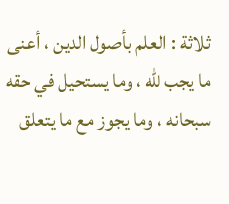ثلاثة : العلم بأصول الدين ، أعنى ما يجب للّه ، وما يستحيل في حقه سبحانه ، وما يجوز مع ما يتعلق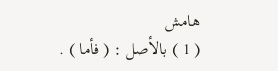هامش
( 1 ) بالأصل : ( فأما ) .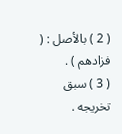( 2 ) بالأصل : ( فزادهم ) .
( 3 ) سبق تخريجه .